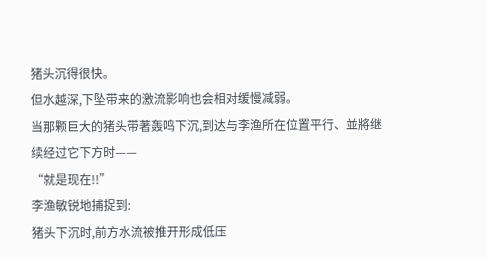猪头沉得很快。
但水越深,下坠带来的激流影响也会相对缓慢减弱。
当那颗巨大的猪头带著轰鸣下沉,到达与李渔所在位置平行、並將继续经过它下方时——
“就是现在!!”
李渔敏锐地捕捉到:
猪头下沉时,前方水流被推开形成低压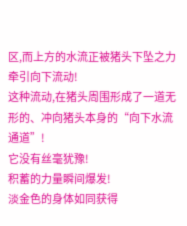区,而上方的水流正被猪头下坠之力牵引向下流动!
这种流动,在猪头周围形成了一道无形的、冲向猪头本身的“向下水流通道”!
它没有丝毫犹豫!
积蓄的力量瞬间爆发!
淡金色的身体如同获得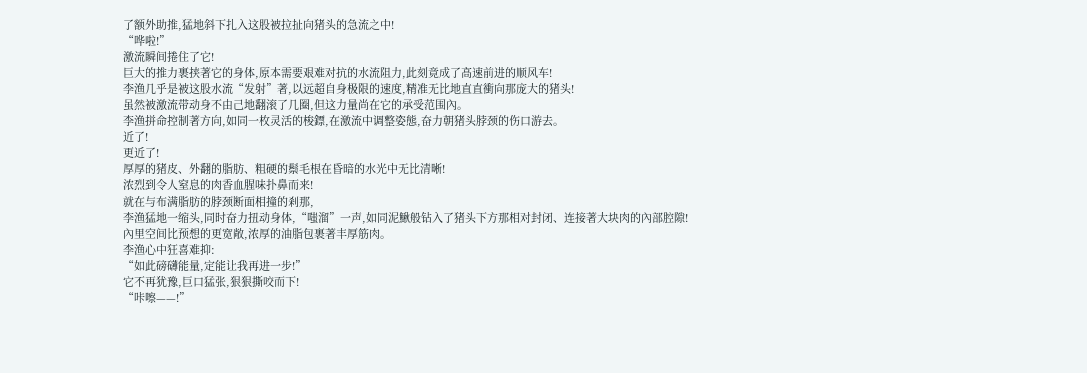了额外助推,猛地斜下扎入这股被拉扯向猪头的急流之中!
“哗啦!”
激流瞬间捲住了它!
巨大的推力裹挟著它的身体,原本需要艰难对抗的水流阻力,此刻竟成了高速前进的顺风车!
李渔几乎是被这股水流“发射”著,以远超自身极限的速度,精准无比地直直衝向那庞大的猪头!
虽然被激流带动身不由己地翻滚了几圈,但这力量尚在它的承受范围內。
李渔拼命控制著方向,如同一枚灵活的梭鏢,在激流中调整姿態,奋力朝猪头脖颈的伤口游去。
近了!
更近了!
厚厚的猪皮、外翻的脂肪、粗硬的鬃毛根在昏暗的水光中无比清晰!
浓烈到令人窒息的肉香血腥味扑鼻而来!
就在与布满脂肪的脖颈断面相撞的剎那,
李渔猛地一缩头,同时奋力扭动身体,“嗤溜”一声,如同泥鰍般钻入了猪头下方那相对封闭、连接著大块肉的內部腔隙!
內里空间比预想的更宽敞,浓厚的油脂包裹著丰厚筋肉。
李渔心中狂喜难抑:
“如此磅礴能量,定能让我再进一步!”
它不再犹豫,巨口猛张,狠狠撕咬而下!
“咔嚓——!”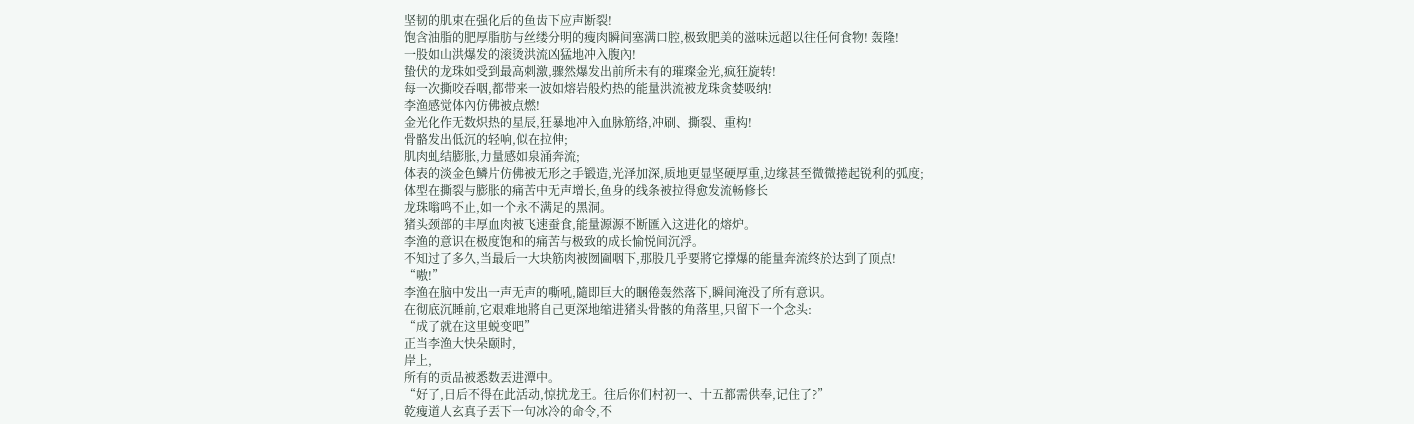坚韧的肌束在强化后的鱼齿下应声断裂!
饱含油脂的肥厚脂肪与丝缕分明的瘦肉瞬间塞满口腔,极致肥美的滋味远超以往任何食物! 轰隆!
一股如山洪爆发的滚烫洪流凶猛地冲入腹內!
蛰伏的龙珠如受到最高刺激,骤然爆发出前所未有的璀璨金光,疯狂旋转!
每一次撕咬吞咽,都带来一波如熔岩般灼热的能量洪流被龙珠贪婪吸纳!
李渔感觉体內仿佛被点燃!
金光化作无数炽热的星辰,狂暴地冲入血脉筋络,冲刷、撕裂、重构!
骨骼发出低沉的轻响,似在拉伸;
肌肉虬结膨胀,力量感如泉涌奔流;
体表的淡金色鳞片仿佛被无形之手锻造,光泽加深,质地更显坚硬厚重,边缘甚至微微捲起锐利的弧度;
体型在撕裂与膨胀的痛苦中无声增长,鱼身的线条被拉得愈发流畅修长
龙珠嗡鸣不止,如一个永不满足的黑洞。
猪头颈部的丰厚血肉被飞速蚕食,能量源源不断匯入这进化的熔炉。
李渔的意识在极度饱和的痛苦与极致的成长愉悦间沉浮。
不知过了多久,当最后一大块筋肉被囫圇咽下,那股几乎要將它撑爆的能量奔流终於达到了顶点!
“嗷!”
李渔在脑中发出一声无声的嘶吼,隨即巨大的睏倦轰然落下,瞬间淹没了所有意识。
在彻底沉睡前,它艰难地將自己更深地缩进猪头骨骸的角落里,只留下一个念头:
“成了就在这里蜕变吧”
正当李渔大快朵颐时,
岸上,
所有的贡品被悉数丟进潭中。
“好了,日后不得在此活动,惊扰龙王。往后你们村初一、十五都需供奉,记住了?”
乾瘦道人玄真子丟下一句冰冷的命令,不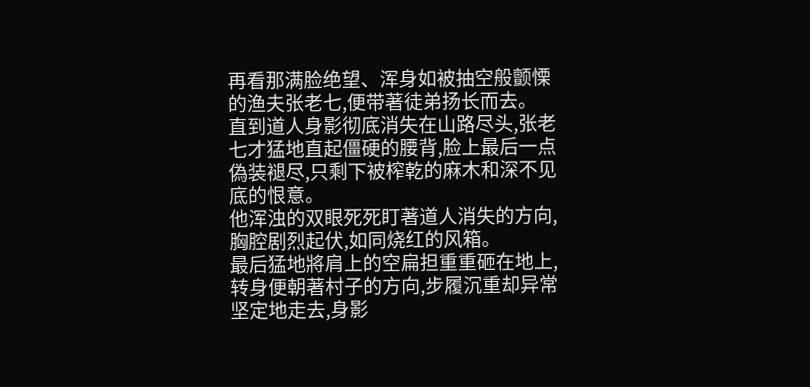再看那满脸绝望、浑身如被抽空般颤慄的渔夫张老七,便带著徒弟扬长而去。
直到道人身影彻底消失在山路尽头,张老七才猛地直起僵硬的腰背,脸上最后一点偽装褪尽,只剩下被榨乾的麻木和深不见底的恨意。
他浑浊的双眼死死盯著道人消失的方向,胸腔剧烈起伏,如同烧红的风箱。
最后猛地將肩上的空扁担重重砸在地上,转身便朝著村子的方向,步履沉重却异常坚定地走去,身影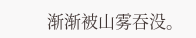渐渐被山雾吞没。